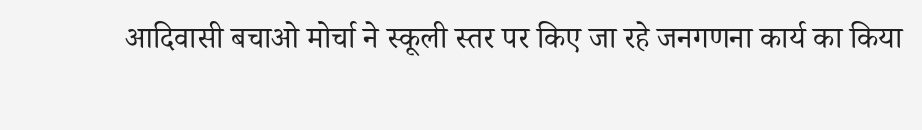आदिवासी बचाओ मोर्चा ने स्कूली स्तर पर किए जा रहे जनगणना कार्य का किया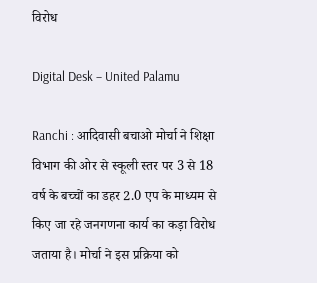विरोध

Digital Desk – United Palamu

Ranchi : आदिवासी बचाओ मोर्चा ने शिक्षा विभाग की ओर से स्कूली स्तर पर 3 से 18 वर्ष के बच्चों का डहर 2.0 एप के माध्यम से किए जा रहे जनगणना कार्य का कड़ा विरोध जताया है। मोर्चा ने इस प्रक्रिया को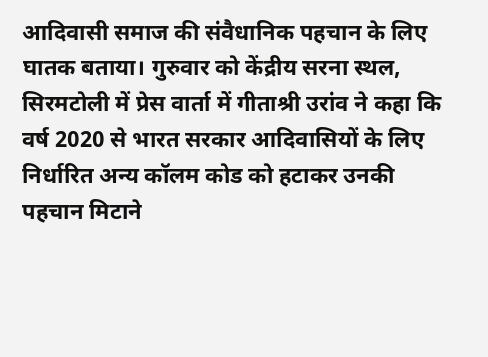आदिवासी समाज की संवैधानिक पहचान के लिए घातक बताया। गुरुवार को केंद्रीय सरना स्थल, सिरमटोली में प्रेस वार्ता में गीताश्री उरांव ने कहा कि वर्ष 2020 से भारत सरकार आदिवासियों के लिए निर्धारित अन्य कॉलम कोड को हटाकर उनकी पहचान मिटाने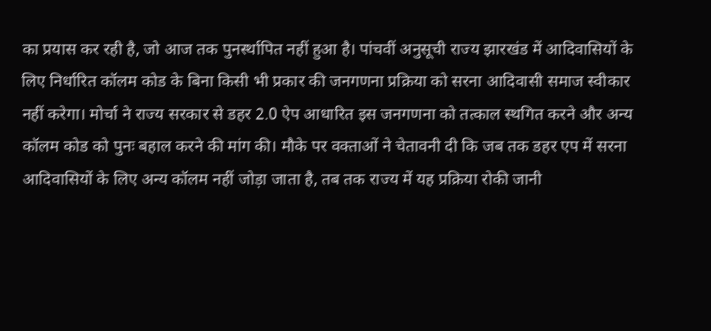का प्रयास कर रही है, जो आज तक पुनर्स्थापित नहीं हुआ है। पांचवीं अनुसूची राज्य झारखंड में आदिवासियों के लिए निर्धारित कॉलम कोड के बिना किसी भी प्रकार की जनगणना प्रक्रिया को सरना आदिवासी समाज स्वीकार नहीं करेगा। मोर्चा ने राज्य सरकार से डहर 2.0 ऐप आधारित इस जनगणना को तत्काल स्थगित करने और अन्य कॉलम कोड को पुनः बहाल करने की मांग की। मौके पर वक्ताओं ने चेतावनी दी कि जब तक डहर एप में सरना आदिवासियों के लिए अन्य कॉलम नहीं जोड़ा जाता है, तब तक राज्य में यह प्रक्रिया रोकी जानी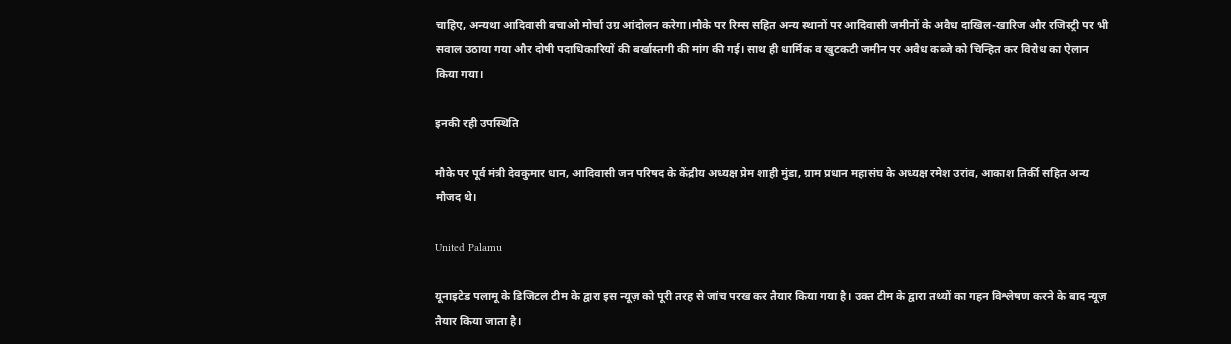चाहिए, अन्यथा आदिवासी बचाओ मोर्चा उग्र आंदोलन करेगा।मौके पर रिम्स सहित अन्य स्थानों पर आदिवासी जमीनों के अवैध दाखिल-खारिज और रजिस्ट्री पर भी सवाल उठाया गया और दोषी पदाधिकारियों की बर्खास्तगी की मांग की गई। साथ ही धार्मिक व खुटकटी जमीन पर अवैध कब्जे को चिन्हित कर विरोध का ऐलान किया गया।

इनकी रही उपस्थिति

मौके पर पूर्व मंत्री देवकुमार धान, आदिवासी जन परिषद के केंद्रीय अध्यक्ष प्रेम शाही मुंडा, ग्राम प्रधान महासंघ के अध्यक्ष रमेश उरांव, आकाश तिर्की सहित अन्‍य मौजद थे।

United Palamu

यूनाइटेड पलामू के डिजिटल टीम के द्वारा इस न्यूज़ को पूरी तरह से जांच परख कर तैयार किया गया है। उक्त टीम के द्वारा तथ्यों का गहन विश्लेषण करने के बाद न्यूज़ तैयार किया जाता है।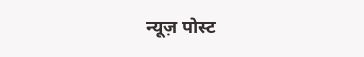न्यूज़ पोस्ट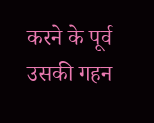करने के पूर्व उसकी गहन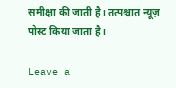समीक्षा की जाती है। तत्पश्चात न्यूज़ पोस्ट किया जाता है।

Leave a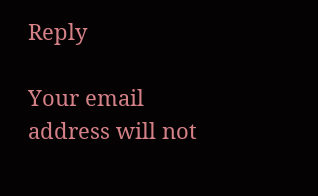Reply

Your email address will not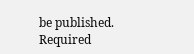be published. Required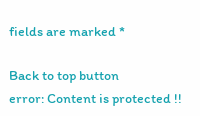fields are marked *

Back to top button
error: Content is protected !!